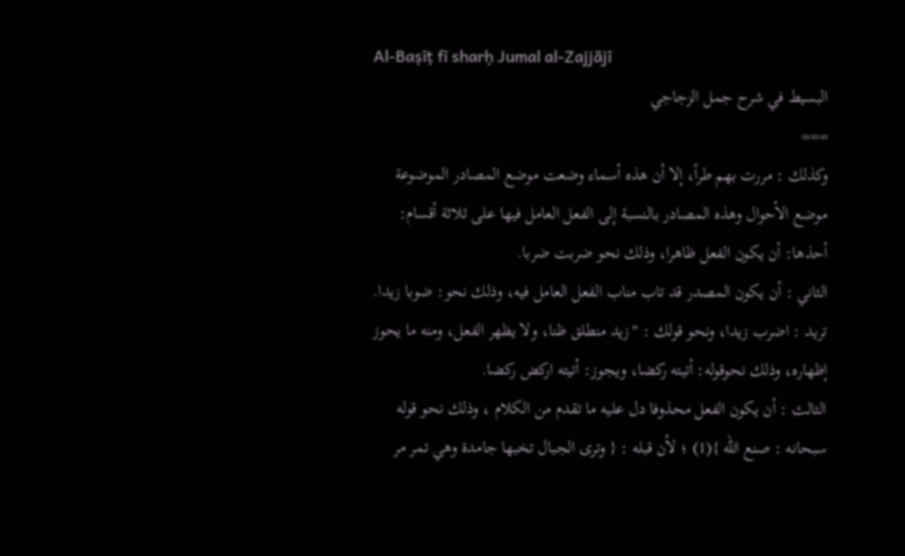Al-Baṣīṭ fī sharḥ Jumal al-Zajjājī
البسيط في شرح جمل الزجاجي
===
وكذلك : مررت بهم طرأ، إلا أن هذه أسماء وضعت موضع المصادر الموضوعة موضع الأحوال وهذه المصادر بالنسبة إلى الفعل العامل فيها على ثلاثة أقسام: أحذها: أن يكون الفعل ظاهرا، وذلك نحو ضربت ضربا.
الثاني : أن يكون المصدر قد تاب مناب الفعل العامل فيه، وذلك نحو: ضوبا زيدا.
تريد : اضرب زيدا، ونحو قولك : "زيد منطلق ظنا، ولا يظهر الفعل، ومنه ما يحوز إظهاره، وذلك نحوقوله: أتيته ركضا، ويجوز: أتيته اركض ركضا.
الثالث : أن يكون الفعل محذوفا دل عليه ما تقدم من الكلام ، وذلك نحو قوله سبحانه : صنع الله }(1) ؛ لأن قبله : { وترى الجبال تخبها جامدة وهي تمر مر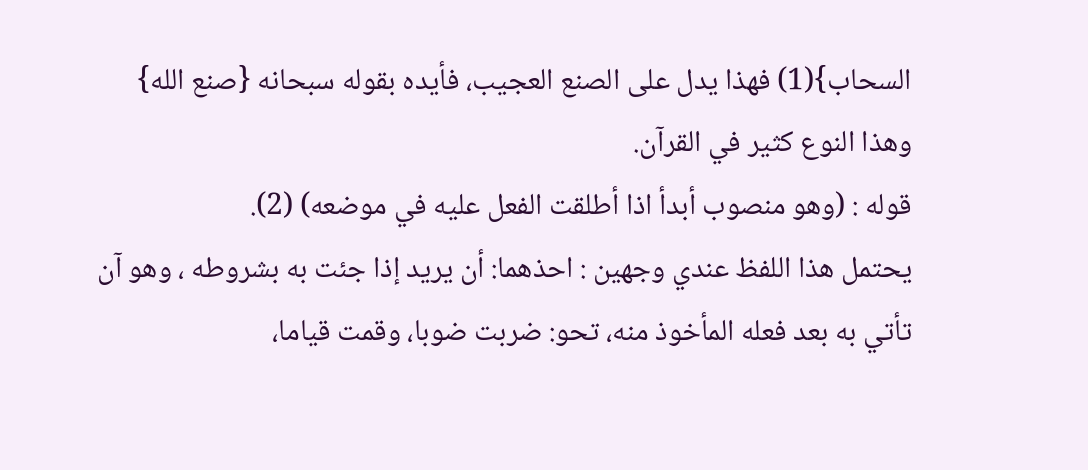السحاب}(1) فهذا يدل على الصنع العجيب، فأيده بقوله سبحانه {صنع الله} وهذا النوع كثير في القرآن.
قوله : (وهو منصوب أبدأ اذا أطلقت الفعل عليه في موضعه) (2).
يحتمل هذا اللفظ عندي وجهين : احذهما: أن يريد إذا جئت به بشروطه ، وهو آن تأتي به بعد فعله المأخوذ منه، تحو: ضربت ضوبا، وقمت قياما،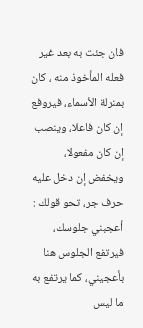فان جئت به بعد غير فعله المأخوذ منه ، كان بمنرلة الأسماء، فيروفع إن كان فاعلا، وينصب إن كان مفعولا، ويخفض إن دخل عليه حرف جر، تحو قولك : أعجبني جلوسك، فيرتفع الجلوس هنا بأعجيني، كما يرتفع به ما ليس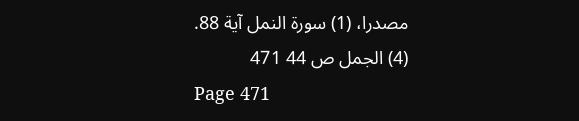مصدرا، (1) سورة النمل آية 88.
(4) الجمل ص 44 471
Page 471